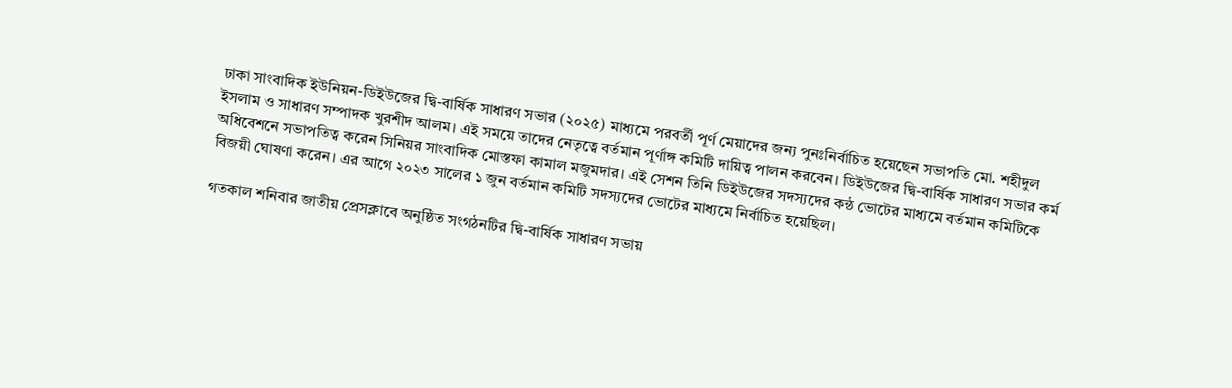ঢাকা সাংবাদিক ইউনিয়ন-ডিইউজের দ্বি-বার্ষিক সাধারণ সভার (২০২৫) মাধ্যমে পরবর্তী পূর্ণ মেয়াদের জন্য পুনঃনির্বাচিত হয়েছেন সভাপতি মো. শহীদুল ইসলাম ও সাধারণ সম্পাদক খুরশীদ আলম। এই সময়ে তাদের নেতৃত্বে বর্তমান পূর্ণাঙ্গ কমিটি দায়িত্ব পালন করবেন। ডিইউজের দ্বি-বার্ষিক সাধারণ সভার কর্ম অধিবেশনে সভাপতিত্ব করেন সিনিয়র সাংবাদিক মোস্তফা কামাল মজুমদার। এই সেশন তিনি ডিইউজের সদস্যদের কন্ঠ ভোটের মাধ্যমে বর্তমান কমিটিকে বিজয়ী ঘোষণা করেন। এর আগে ২০২৩ সালের ১ জুন বর্তমান কমিটি সদস্যদের ভোটের মাধ্যমে নির্বাচিত হয়েছিল।

গতকাল শনিবার জাতীয় প্রেসক্লাবে অনুষ্ঠিত সংগঠনটির দ্বি-বার্ষিক সাধারণ সভায়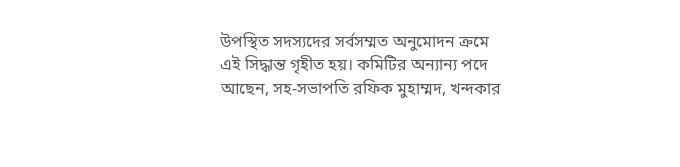উপস্থিত সদস্যদের সর্বসম্মত অনুমোদন ক্রমে এই সিদ্ধান্ত গৃহীত হয়। কমিটির অন্যান্য পদে আছেন, সহ-সভাপতি রফিক মুহাম্মদ, খন্দকার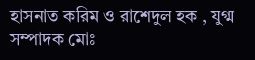হাসনাত করিম ও রাশেদুল হক , যুগ্ম সম্পাদক মোঃ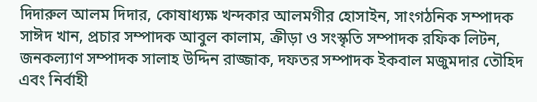দিদারুল আলম দিদার, কোষাধ্যক্ষ খন্দকার আলমগীর হোসাইন, সাংগঠনিক সম্পাদক সাঈদ খান, প্রচার সম্পাদক আবুল কালাম, ক্রীড়া ও সংস্কৃতি সম্পাদক রফিক লিটন, জনকল্যাণ সম্পাদক সালাহ উদ্দিন রাজ্জাক, দফতর সম্পাদক ইকবাল মজুমদার তৌহিদ এবং নির্বাহী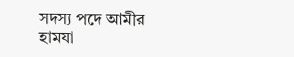সদস্য পদে আমীর হামযা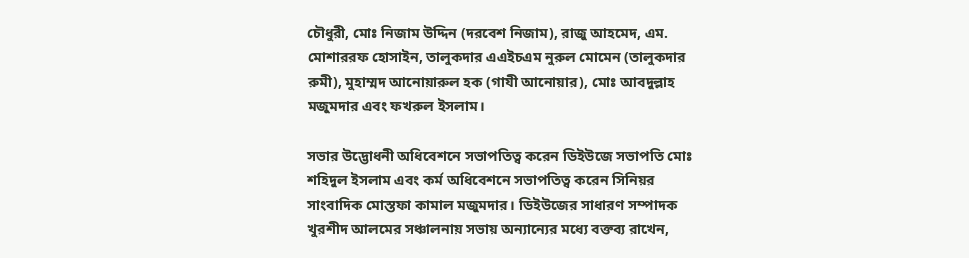চৌধুরী, মোঃ নিজাম উদ্দিন (দরবেশ নিজাম), রাজু আহমেদ, এম. মোশাররফ হোসাইন, তালুকদার এএইচএম নুরুল মোমেন (তালুকদার রুমী), মুহাম্মদ আনোয়ারুল হক (গাযী আনোয়ার), মোঃ আবদুল্লাহ মজুমদার এবং ফখরুল ইসলাম।

সভার উদ্ভোধনী অধিবেশনে সভাপতিত্ব করেন ডিইউজে সভাপতি মোঃ শহিদুল ইসলাম এবং কর্ম অধিবেশনে সভাপতিত্ব করেন সিনিয়র সাংবাদিক মোস্তফা কামাল মজুমদার। ডিইউজের সাধারণ সম্পাদক খুরশীদ আলমের সঞ্চালনায় সভায় অন্যান্যের মধ্যে বক্তব্য রাখেন,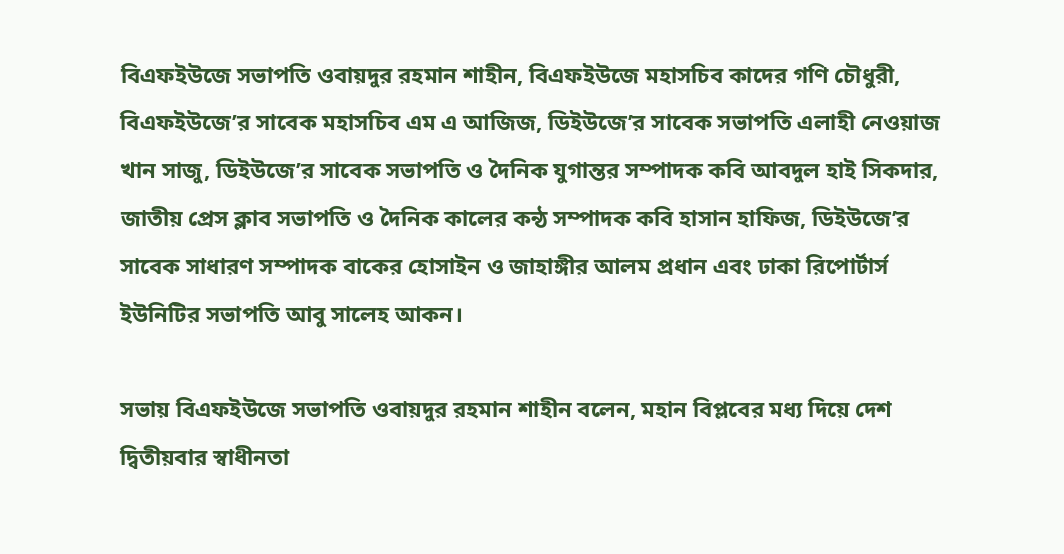বিএফইউজে সভাপতি ওবায়দুর রহমান শাহীন, বিএফইউজে মহাসচিব কাদের গণি চৌধুরী, বিএফইউজে’র সাবেক মহাসচিব এম এ আজিজ, ডিইউজে’র সাবেক সভাপতি এলাহী নেওয়াজ খান সাজু, ডিইউজে’র সাবেক সভাপতি ও দৈনিক যুগান্তর সম্পাদক কবি আবদুল হাই সিকদার, জাতীয় প্রেস ক্লাব সভাপতি ও দৈনিক কালের কন্ঠ সম্পাদক কবি হাসান হাফিজ, ডিইউজে’র সাবেক সাধারণ সম্পাদক বাকের হোসাইন ও জাহাঙ্গীর আলম প্রধান এবং ঢাকা রিপোর্টার্স ইউনিটির সভাপতি আবু সালেহ আকন।

সভায় বিএফইউজে সভাপতি ওবায়দুর রহমান শাহীন বলেন, মহান বিপ্লবের মধ্য দিয়ে দেশ দ্বিতীয়বার স্বাধীনতা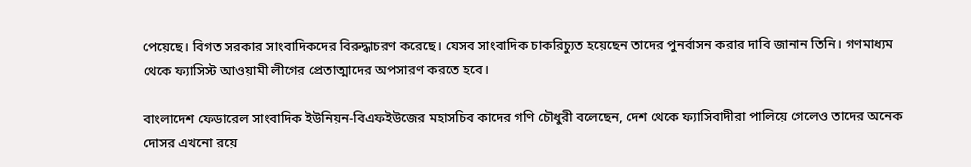পেয়েছে। বিগত সরকার সাংবাদিকদের বিরুদ্ধাচরণ করেছে। যেসব সাংবাদিক চাকরিচ্যুত হয়েছেন তাদের পুনর্বাসন করার দাবি জানান তিনি। গণমাধ্যম থেকে ফ্যাসিস্ট আওয়ামী লীগের প্রেতাত্মাদের অপসারণ করতে হবে।

বাংলাদেশ ফেডারেল সাংবাদিক ইউনিয়ন-বিএফইউজের মহাসচিব কাদের গণি চৌধুরী বলেছেন, দেশ থেকে ফ্যাসিবাদীরা পালিয়ে গেলেও তাদের অনেক দোসর এখনো রয়ে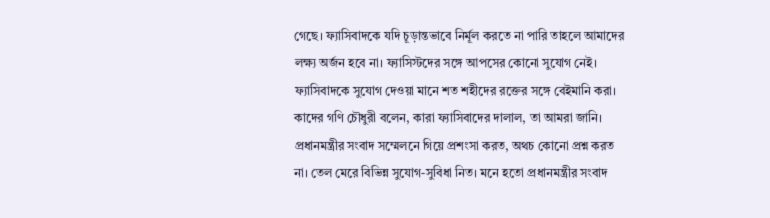গেছে। ফ্যাসিবাদকে যদি চূড়ান্তভাবে নির্মূল করতে না পারি তাহলে আমাদের লক্ষ্য অর্জন হবে না। ফ্যাসিস্টদের সঙ্গে আপসের কোনো সুযোগ নেই। ফ্যাসিবাদকে সুযোগ দেওয়া মানে শত শহীদের রক্তের সঙ্গে বেইমানি করা। কাদের গণি চৌধুরী বলেন, কারা ফ্যাসিবাদের দালাল, তা আমরা জানি। প্রধানমন্ত্রীর সংবাদ সম্মেলনে গিয়ে প্রশংসা করত, অথচ কোনো প্রশ্ন করত না। তেল মেরে বিভিন্ন সুযোগ-সুবিধা নিত। মনে হতো প্রধানমন্ত্রীর সংবাদ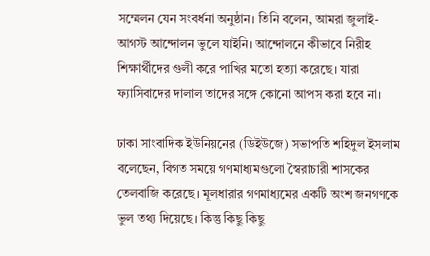সম্মেলন যেন সংবর্ধনা অনুষ্ঠান। তিনি বলেন, আমরা জুলাই-আগস্ট আন্দোলন ভুলে যাইনি। আন্দোলনে কীভাবে নিরীহ শিক্ষার্থীদের গুলী করে পাখির মতো হত্যা করেছে। যারা ফ্যাসিবাদের দালাল তাদের সঙ্গে কোনো আপস করা হবে না।

ঢাকা সাংবাদিক ইউনিয়নের (ডিইউজে) সভাপতি শহিদুল ইসলাম বলেছেন, বিগত সময়ে গণমাধ্যমগুলো স্বৈরাচারী শাসকের তেলবাজি করেছে। মূলধারার গণমাধ্যমের একটি অংশ জনগণকে ভুল তথ্য দিয়েছে। কিন্তু কিছু কিছু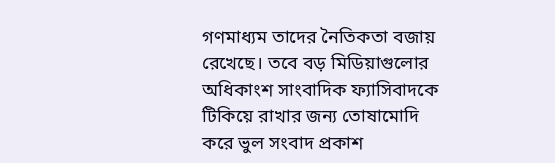গণমাধ্যম তাদের নৈতিকতা বজায় রেখেছে। তবে বড় মিডিয়াগুলোর অধিকাংশ সাংবাদিক ফ্যাসিবাদকে টিকিয়ে রাখার জন্য তোষামোদি করে ভুল সংবাদ প্রকাশ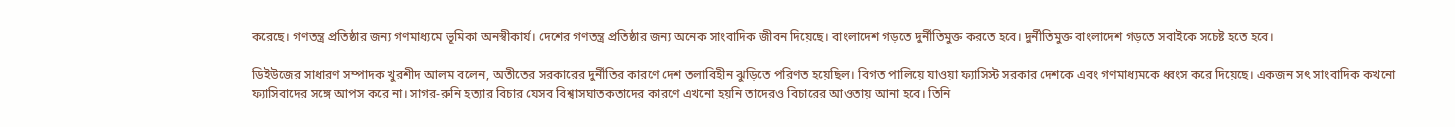করেছে। গণতন্ত্র প্রতিষ্ঠার জন্য গণমাধ্যমে ভূমিকা অনস্বীকার্য। দেশের গণতন্ত্র প্রতিষ্ঠার জন্য অনেক সাংবাদিক জীবন দিয়েছে। বাংলাদেশ গড়তে দুর্নীতিমুক্ত করতে হবে। দুর্নীতিমুক্ত বাংলাদেশ গড়তে সবাইকে সচেষ্ট হতে হবে।

ডিইউজের সাধারণ সম্পাদক খুরশীদ আলম বলেন, অতীতের সরকারের দুর্নীতির কারণে দেশ তলাবিহীন ঝুড়িতে পরিণত হয়েছিল। বিগত পালিয়ে যাওয়া ফ্যাসিস্ট সরকার দেশকে এবং গণমাধ্যমকে ধ্বংস করে দিয়েছে। একজন সৎ সাংবাদিক কখনো ফ্যাসিবাদের সঙ্গে আপস করে না। সাগর-রুনি হত্যার বিচার যেসব বিশ্বাসঘাতকতাদের কারণে এখনো হয়নি তাদেরও বিচারের আওতায় আনা হবে। তিনি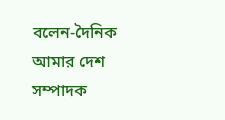বলেন-দৈনিক আমার দেশ সম্পাদক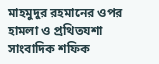মাহমুদুর রহমানের ওপর হামলা ও প্রথিতযশা সাংবাদিক শফিক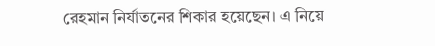রেহমান নির্যাতনের শিকার হয়েছেন। এ নিয়ে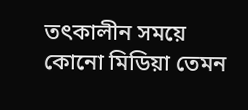তৎকালীন সময়ে কোনো মিডিয়া তেমন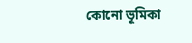কোনো ভূমিকা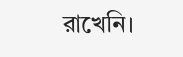রাখেনি।